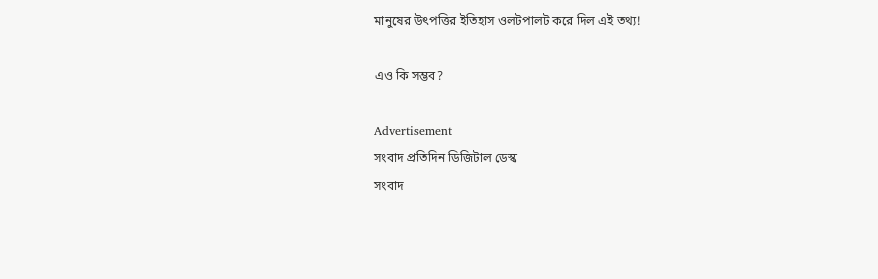মানুষের উৎপত্তির ইতিহাস ওলটপালট করে দিল এই তথ্য!

এও কি সম্ভব?

Advertisement
সংবাদ প্রতিদিন ডিজিটাল ডেস্ক
সংবাদ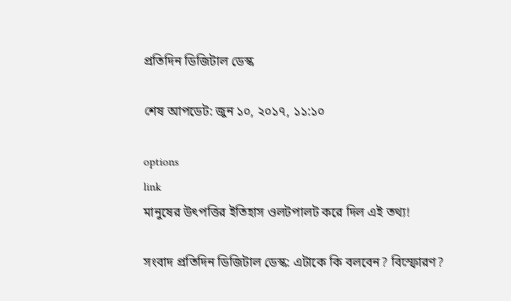প্রতিদিন ডিজিটাল ডেস্ক

শেষ আপডেট: জুন ১০, ২০১৭, ১১:১০

options
link
মানুষের উৎপত্তির ইতিহাস ওলটপালট করে দিল এই তথ্য!

সংবাদ প্রতিদিন ডিজিটাল ডেস্ক: এটাকে কি বলবেন? বিস্ফোরণ?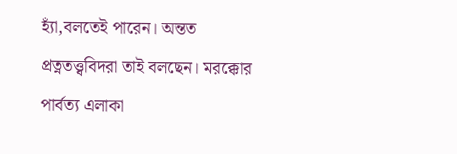হ্যাঁ,বলতেই পারেন। অন্তত প্রত্নতত্ত্ববিদরা তাই বলছেন। মরক্কোর পার্বত্য এলাকা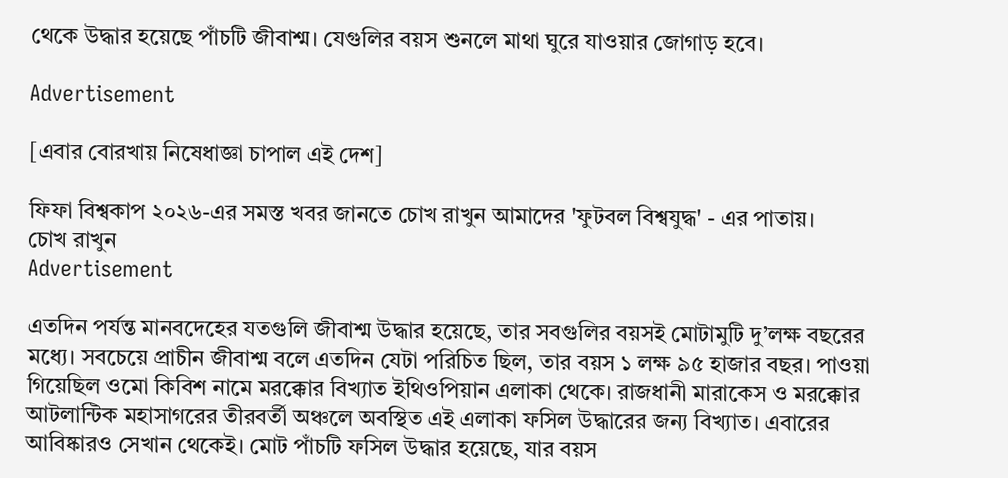থেকে উদ্ধার হয়েছে পাঁচটি জীবাশ্ম। যেগুলির বয়স শুনলে মাথা ঘুরে যাওয়ার জোগাড় হবে।

Advertisement

[এবার বোরখায় নিষেধাজ্ঞা চাপাল এই দেশ]

ফিফা বিশ্বকাপ ২০২৬-এর সমস্ত খবর জানতে চোখ রাখুন আমাদের 'ফুটবল বিশ্বযুদ্ধ' - এর পাতায়।
চোখ রাখুন
Advertisement

এতদিন পর্যন্ত মানবদেহের যতগুলি জীবাশ্ম উদ্ধার হয়েছে, তার সবগুলির বয়সই মোটামুটি দু’লক্ষ বছরের মধ্যে। সবচেয়ে প্রাচীন জীবাশ্ম বলে এতদিন যেটা পরিচিত ছিল, তার বয়স ১ লক্ষ ৯৫ হাজার বছর। পাওয়া গিয়েছিল ওমো কিবিশ নামে মরক্কোর বিখ্যাত ইথিওপিয়ান এলাকা থেকে। রাজধানী মারাকেস ও মরক্কোর আটলান্টিক মহাসাগরের তীরবর্তী অঞ্চলে অবস্থিত এই এলাকা ফসিল উদ্ধারের জন্য বিখ্যাত। এবারের আবিষ্কারও সেখান থেকেই। মোট পাঁচটি ফসিল উদ্ধার হয়েছে, যার বয়স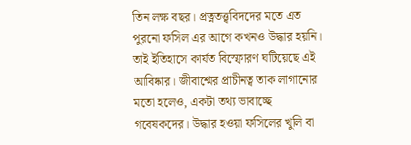তিন লক্ষ বছর। প্রত্নতত্ত্ববিদদের মতে এত পুরনো ফসিল এর আগে কখনও উদ্ধার হয়নি। তাই ইতিহাসে কার্যত বিস্ফোরণ ঘটিয়েছে এই আবিষ্কার। জীবাশ্মের প্রাচীনত্ব তাক লাগানোর মতো হলেও, একটা তথ্য ভাবাচ্ছে গবেষকদের। উদ্ধার হওয়া ফসিলের খুলি বা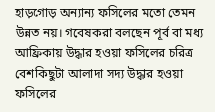হাড়গোড় অন্যান্য ফসিলের মতো তেমন উন্নত নয়। গবেষকরা বলছেন পূর্ব বা মধ্য আফ্রিকায় উদ্ধার হওয়া ফসিলের চরিত্র বেশকিছুটা আলাদা সদ্য উদ্ধার হওয়া ফসিলের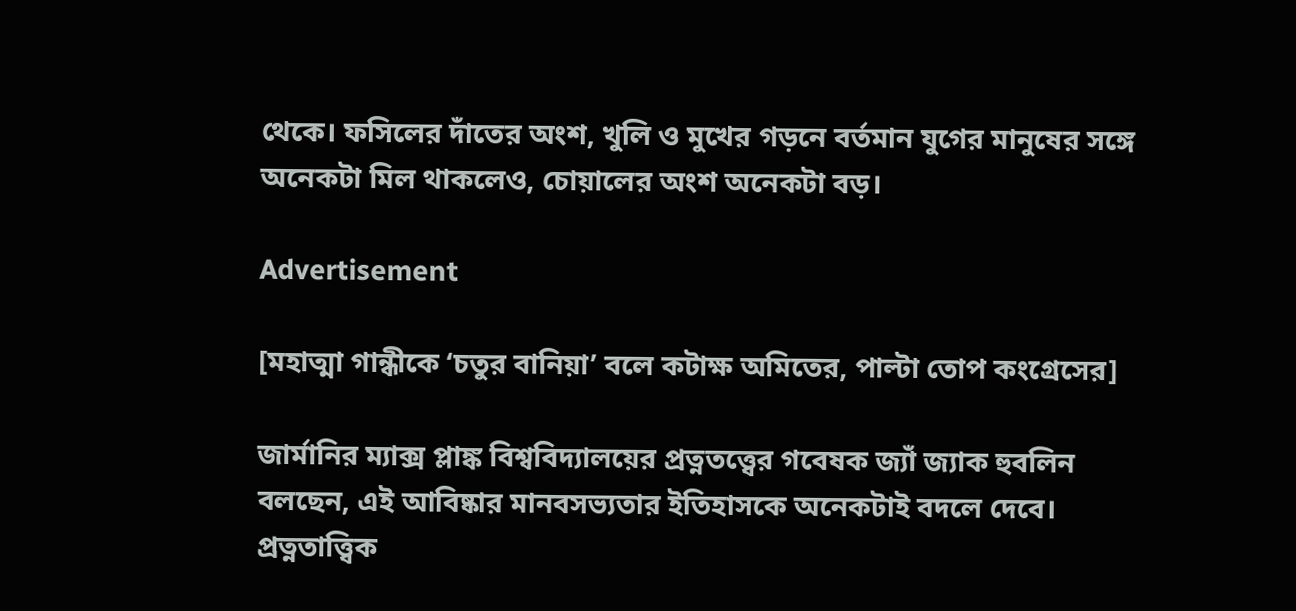থেকে। ফসিলের দাঁতের অংশ, খুলি ও মুখের গড়নে বর্তমান যুগের মানুষের সঙ্গে অনেকটা মিল থাকলেও, চোয়ালের অংশ অনেকটা বড়।

Advertisement

[মহাত্মা গান্ধীকে ‘চতুর বানিয়া’ বলে কটাক্ষ অমিতের, পাল্টা তোপ কংগ্রেসের]

জার্মানির ম্যাক্স প্লাঙ্ক বিশ্ববিদ্যালয়ের প্রত্নতত্ত্বের গবেষক জ্যাঁ জ্যাক হুবলিন বলছেন, এই আবিষ্কার মানবসভ্যতার ইতিহাসকে অনেকটাই বদলে দেবে। প্রত্নতাত্ত্বিক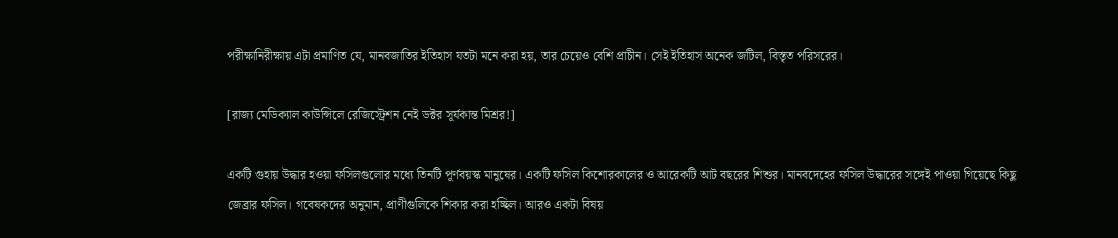পরীক্ষানিরীক্ষায় এটা প্রমাণিত যে, মানবজাতির ইতিহাস যতটা মনে করা হয়, তার চেয়েও বেশি প্রাচীন। সেই ইতিহাস অনেক জটিল, বিস্তৃত পরিসরের।

[রাজ্য মেডিক্যাল কাউন্সিলে রেজিস্ট্রেশন নেই ডক্টর সূর্যকান্ত মিশ্রর!]

একটি গুহায় উদ্ধার হওয়া ফসিলগুলোর মধ্যে তিনটি পূর্ণবয়স্ক মানুষের। একটি ফসিল কিশোরকালের ও আরেকটি আট বছরের শিশুর। মানবদেহের ফসিল উদ্ধারের সঙ্গেই পাওয়া গিয়েছে কিছু জেব্রার ফসিল। গবেষকদের অনুমান, প্রাণীগুলিকে শিকার করা হচ্ছিল। আরও একটা বিষয়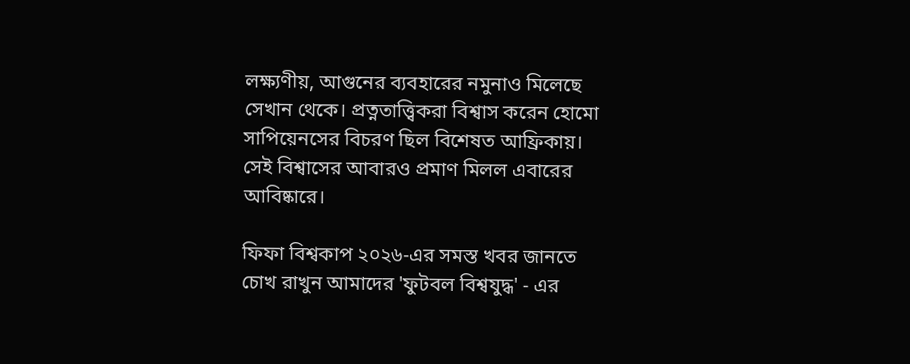লক্ষ্যণীয়, আগুনের ব্যবহারের নমুনাও মিলেছে সেখান থেকে। প্রত্নতাত্ত্বিকরা বিশ্বাস করেন হোমো সাপিয়েনসের বিচরণ ছিল বিশেষত আফ্রিকায়। সেই বিশ্বাসের আবারও প্রমাণ মিলল এবারের আবিষ্কারে।

ফিফা বিশ্বকাপ ২০২৬-এর সমস্ত খবর জানতে চোখ রাখুন আমাদের 'ফুটবল বিশ্বযুদ্ধ' - এর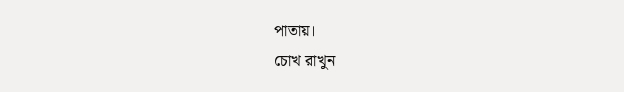পাতায়।
চোখ রাখুন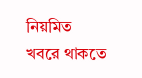নিয়মিত খবরে থাকতে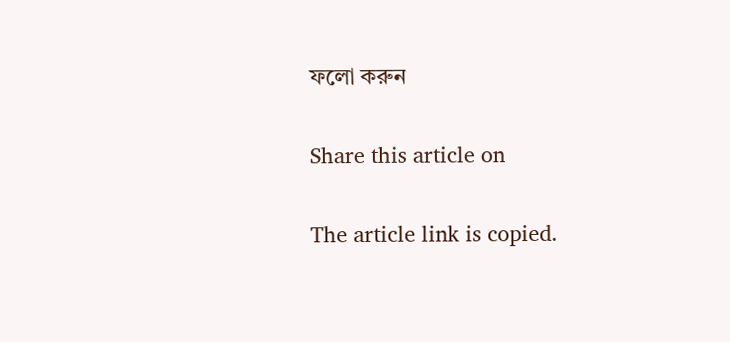ফলো করুন

Share this article on

The article link is copied.